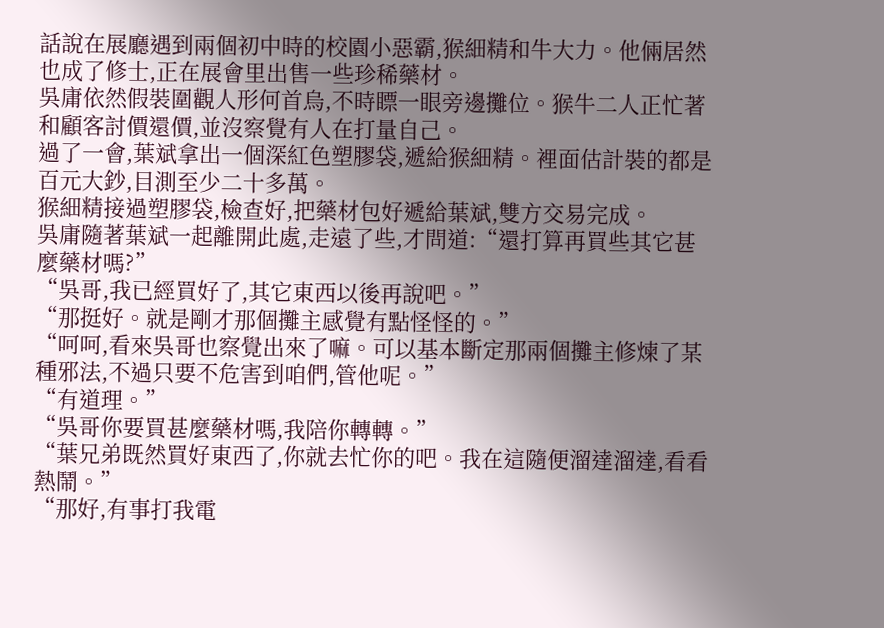話說在展廳遇到兩個初中時的校園小惡霸,猴細精和牛大力。他倆居然也成了修士,正在展會里出售一些珍稀藥材。
吳庸依然假裝圍觀人形何首烏,不時瞟一眼旁邊攤位。猴牛二人正忙著和顧客討價還價,並沒察覺有人在打量自己。
過了一會,葉斌拿出一個深紅色塑膠袋,遞給猴細精。裡面估計裝的都是百元大鈔,目測至少二十多萬。
猴細精接過塑膠袋,檢查好,把藥材包好遞給葉斌,雙方交易完成。
吳庸隨著葉斌一起離開此處,走遠了些,才問道:“還打算再買些其它甚麼藥材嗎?”
“吳哥,我已經買好了,其它東西以後再說吧。”
“那挺好。就是剛才那個攤主感覺有點怪怪的。”
“呵呵,看來吳哥也察覺出來了嘛。可以基本斷定那兩個攤主修煉了某種邪法,不過只要不危害到咱們,管他呢。”
“有道理。”
“吳哥你要買甚麼藥材嗎,我陪你轉轉。”
“葉兄弟既然買好東西了,你就去忙你的吧。我在這隨便溜達溜達,看看熱鬧。”
“那好,有事打我電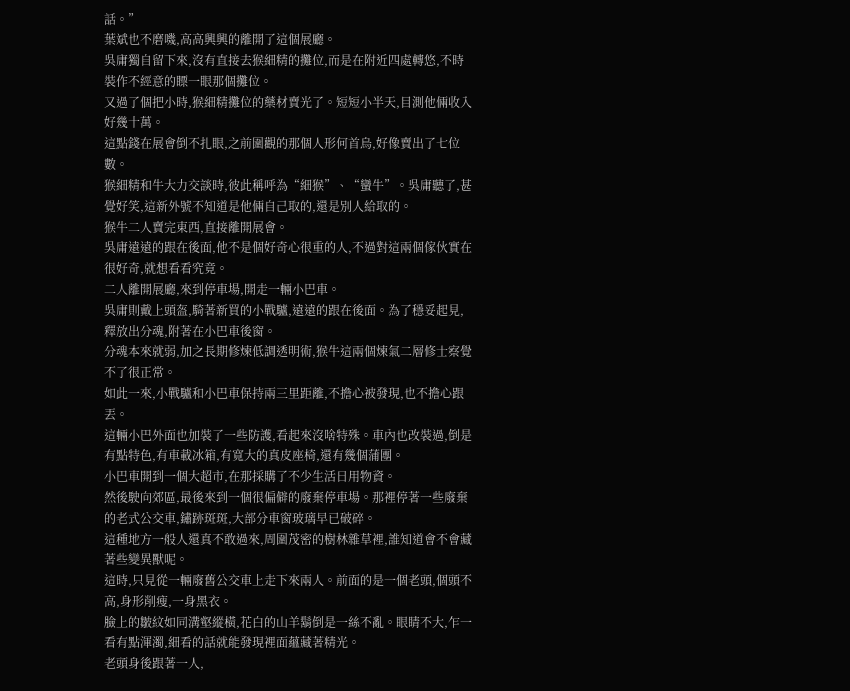話。”
葉斌也不磨嘰,高高興興的離開了這個展廳。
吳庸獨自留下來,沒有直接去猴細精的攤位,而是在附近四處轉悠,不時裝作不經意的瞟一眼那個攤位。
又過了個把小時,猴細精攤位的藥材賣光了。短短小半天,目測他倆收入好幾十萬。
這點錢在展會倒不扎眼,之前圍觀的那個人形何首烏,好像賣出了七位數。
猴細精和牛大力交談時,彼此稱呼為“細猴”、“蠻牛”。吳庸聽了,甚覺好笑,這新外號不知道是他倆自己取的,還是別人給取的。
猴牛二人賣完東西,直接離開展會。
吳庸遠遠的跟在後面,他不是個好奇心很重的人,不過對這兩個傢伙實在很好奇,就想看看究竟。
二人離開展廳,來到停車場,開走一輛小巴車。
吳庸則戴上頭盔,騎著新買的小戰驢,遠遠的跟在後面。為了穩妥起見,釋放出分魂,附著在小巴車後窗。
分魂本來就弱,加之長期修煉低調透明術,猴牛這兩個煉氣二層修士察覺不了很正常。
如此一來,小戰驢和小巴車保持兩三里距離,不擔心被發現,也不擔心跟丟。
這輛小巴外面也加裝了一些防護,看起來沒啥特殊。車內也改裝過,倒是有點特色,有車載冰箱,有寬大的真皮座椅,還有幾個蒲團。
小巴車開到一個大超市,在那採購了不少生活日用物資。
然後駛向郊區,最後來到一個很偏僻的廢棄停車場。那裡停著一些廢棄的老式公交車,鏽跡斑斑,大部分車窗玻璃早已破碎。
這種地方一般人還真不敢過來,周圍茂密的樹林雜草裡,誰知道會不會藏著些變異獸呢。
這時,只見從一輛廢舊公交車上走下來兩人。前面的是一個老頭,個頭不高,身形削瘦,一身黑衣。
臉上的皺紋如同溝壑縱橫,花白的山羊鬍倒是一絲不亂。眼睛不大,乍一看有點渾濁,細看的話就能發現裡面蘊藏著精光。
老頭身後跟著一人,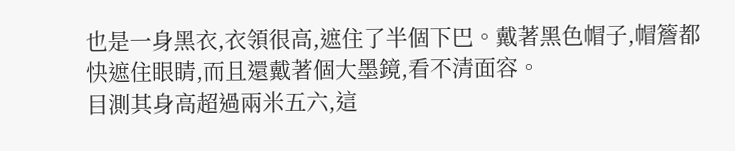也是一身黑衣,衣領很高,遮住了半個下巴。戴著黑色帽子,帽簷都快遮住眼睛,而且還戴著個大墨鏡,看不清面容。
目測其身高超過兩米五六,這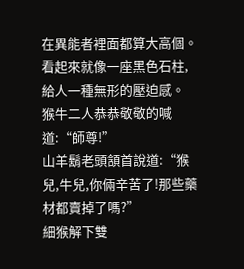在異能者裡面都算大高個。看起來就像一座黑色石柱,給人一種無形的壓迫感。
猴牛二人恭恭敬敬的喊道:“師尊!”
山羊鬍老頭頷首說道:“猴兒,牛兒,你倆辛苦了!那些藥材都賣掉了嗎?”
細猴解下雙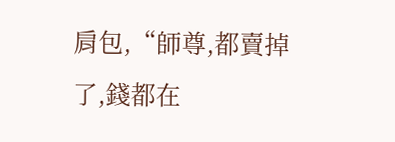肩包,“師尊,都賣掉了,錢都在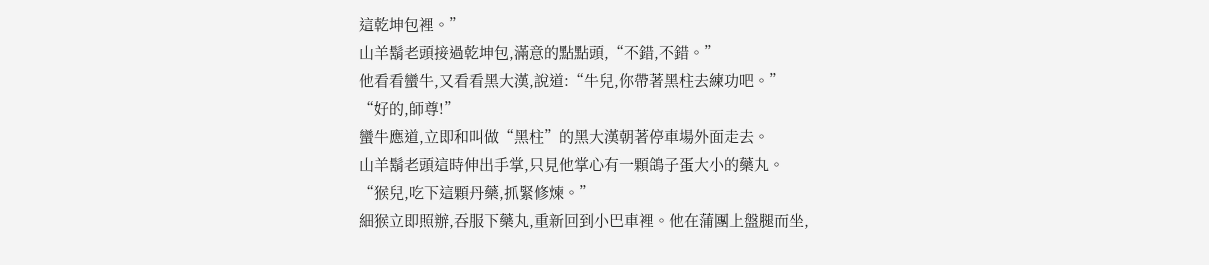這乾坤包裡。”
山羊鬍老頭接過乾坤包,滿意的點點頭,“不錯,不錯。”
他看看蠻牛,又看看黑大漢,說道:“牛兒,你帶著黑柱去練功吧。”
“好的,師尊!”
蠻牛應道,立即和叫做“黑柱”的黑大漢朝著停車場外面走去。
山羊鬍老頭這時伸出手掌,只見他掌心有一顆鴿子蛋大小的藥丸。
“猴兒,吃下這顆丹藥,抓緊修煉。”
細猴立即照辦,吞服下藥丸,重新回到小巴車裡。他在蒲團上盤腿而坐,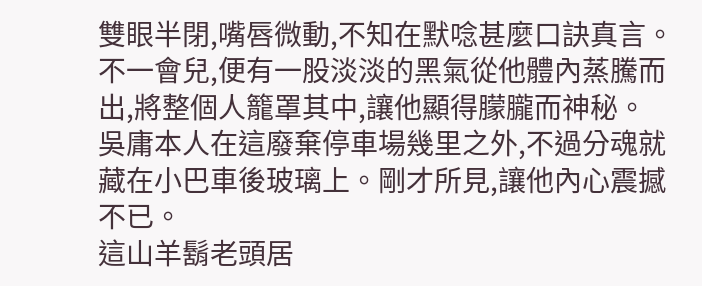雙眼半閉,嘴唇微動,不知在默唸甚麼口訣真言。
不一會兒,便有一股淡淡的黑氣從他體內蒸騰而出,將整個人籠罩其中,讓他顯得朦朧而神秘。
吳庸本人在這廢棄停車場幾里之外,不過分魂就藏在小巴車後玻璃上。剛才所見,讓他內心震撼不已。
這山羊鬍老頭居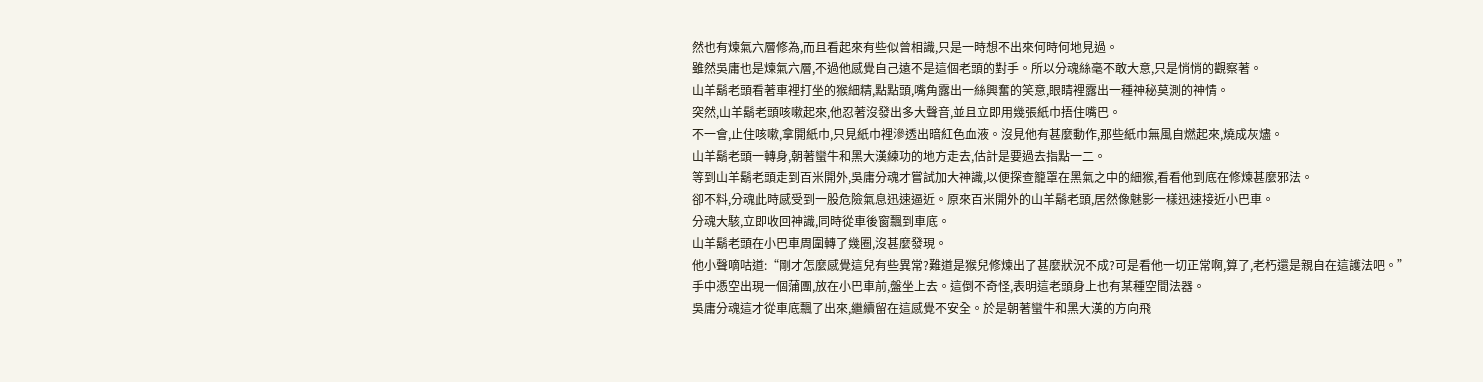然也有煉氣六層修為,而且看起來有些似曾相識,只是一時想不出來何時何地見過。
雖然吳庸也是煉氣六層,不過他感覺自己遠不是這個老頭的對手。所以分魂絲毫不敢大意,只是悄悄的觀察著。
山羊鬍老頭看著車裡打坐的猴細精,點點頭,嘴角露出一絲興奮的笑意,眼睛裡露出一種神秘莫測的神情。
突然,山羊鬍老頭咳嗽起來,他忍著沒發出多大聲音,並且立即用幾張紙巾捂住嘴巴。
不一會,止住咳嗽,拿開紙巾,只見紙巾裡滲透出暗紅色血液。沒見他有甚麼動作,那些紙巾無風自燃起來,燒成灰燼。
山羊鬍老頭一轉身,朝著蠻牛和黑大漢練功的地方走去,估計是要過去指點一二。
等到山羊鬍老頭走到百米開外,吳庸分魂才嘗試加大神識,以便探查籠罩在黑氣之中的細猴,看看他到底在修煉甚麼邪法。
卻不料,分魂此時感受到一股危險氣息迅速逼近。原來百米開外的山羊鬍老頭,居然像魅影一樣迅速接近小巴車。
分魂大駭,立即收回神識,同時從車後窗飄到車底。
山羊鬍老頭在小巴車周圍轉了幾圈,沒甚麼發現。
他小聲嘀咕道:“剛才怎麼感覺這兒有些異常?難道是猴兒修煉出了甚麼狀況不成?可是看他一切正常啊,算了,老朽還是親自在這護法吧。”
手中憑空出現一個蒲團,放在小巴車前,盤坐上去。這倒不奇怪,表明這老頭身上也有某種空間法器。
吳庸分魂這才從車底飄了出來,繼續留在這感覺不安全。於是朝著蠻牛和黑大漢的方向飛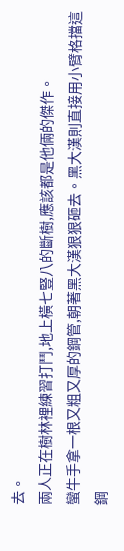去。
兩人正在樹林裡練習打鬥,地上橫七豎八的斷樹,應該都是他倆的傑作。
蠻牛手拿一根又粗又厚的鋼管,朝著黑大漢狠狠砸去。黑大漢則直接用小臂格擋這鋼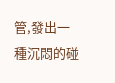管,發出一種沉悶的碰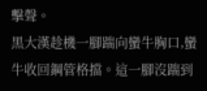擊聲。
黑大漢趁機一腳踹向蠻牛胸口,蠻牛收回鋼管格擋。這一腳沒踹到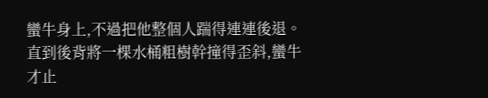蠻牛身上,不過把他整個人踹得連連後退。
直到後背將一棵水桶粗樹幹撞得歪斜,蠻牛才止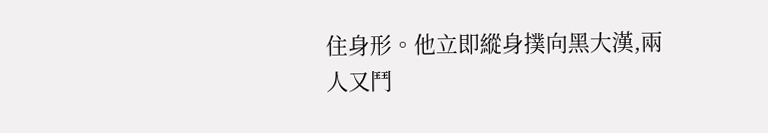住身形。他立即縱身撲向黑大漢,兩人又鬥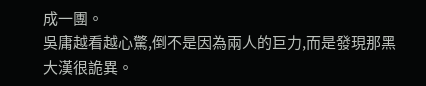成一團。
吳庸越看越心驚,倒不是因為兩人的巨力,而是發現那黑大漢很詭異。